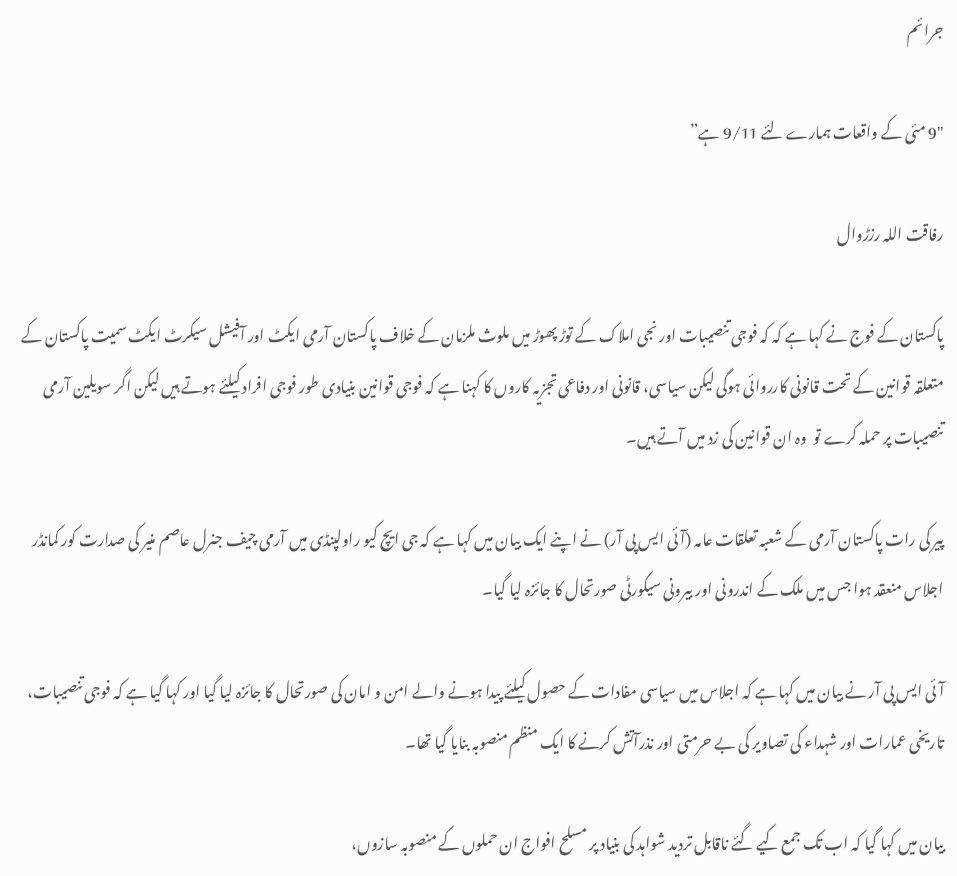جرائم

"9 مئی کے واقعات ہمارے لئے 9/11 ہے”

رفاقت اللہ رزڑوال

پاکستان کے فوج نے کہا ہے کہ کہ فوجی تنصیبات اور نجی املاک کے توڑ پھوڑ میں ملوث ملزمان کے خلاف پاکستان آرمی ایکٹ اور آفیشل سیکرٹ ایکٹ سمیت پاکستان کے متعلقہ قوانین کے تحت قانونی کارروائی ہوگی لیکن سیاسی، قانونی اور دفاعی تجزیہ کاروں کا کہنا ہے کہ فوجی قوانین بنیادی طور فوجی افراد کیلئے ہوتے ہیں لیکن اگر سویلین آرمی تنصیبات پر حملہ کرے تو  وہ ان قوانین کی زد میں آتے ہیں۔

پیر کی رات پاکستان آرمی کے شعبہ تعلقات عامہ (آئی ایس پی آر) نے اپنے ایک بیان میں کہا ہے کہ جی ایچ کیو راولپنڈی میں آرمی چیف جنرل عاصم منیر کی صدارت کور کمانڈر اجلاس منعقد ہوا جس میں ملک کے اندرونی اور بیرونی سیکورٹی صورتحال کا جائزہ لیا گیا۔

آئی ایس پی آر نے بیان میں کہا ہے کہ اجلاس میں سیاسی مفادات کے حصول کیلئے پیدا ہونے والے امن و امان کی صورتحال کا جائزہ لیا گیا اور کہا گیا ہے کہ فوجی تنصیبات، تاریخی عمارات اور شہداء کی تصاویر کی بے حرمتی اور نذرآتش کرنے کا ایک منظم منصوبہ بنایا گیا تھا۔

بیان میں کہا گیا کہ اب تک جمع کیے گئے ناقابل تردید شواہد کی بنیاد پر مسلح افواج ان حملوں کے منصوبہ سازوں،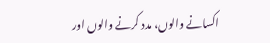اکسانے والوں، مدد کرنے والوں اور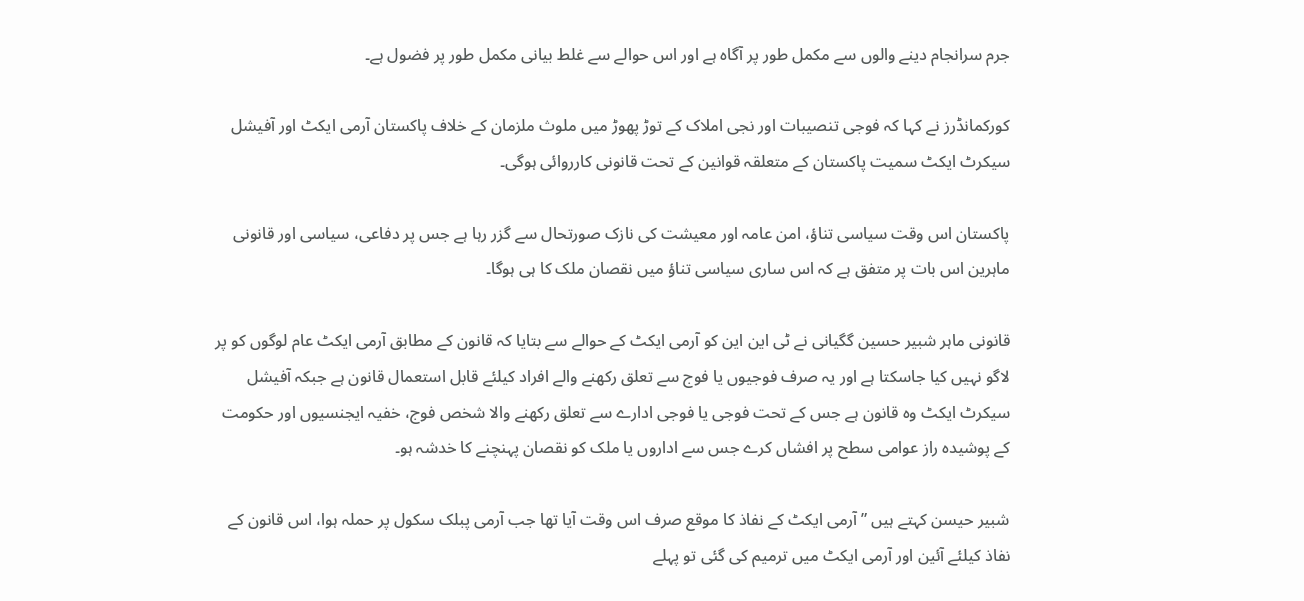جرم سرانجام دینے والوں سے مکمل طور پر آگاہ ہے اور اس حوالے سے غلط بیانی مکمل طور پر فضول ہے۔

کورکمانڈرز نے کہا کہ فوجی تنصیبات اور نجی املاک کے توڑ پھوڑ میں ملوث ملزمان کے خلاف پاکستان آرمی ایکٹ اور آفیشل سیکرٹ ایکٹ سمیت پاکستان کے متعلقہ قوانین کے تحت قانونی کارروائی ہوگی۔

پاکستان اس وقت سیاسی تناؤ، امن عامہ اور معیشت کی نازک صورتحال سے گزر رہا ہے جس پر دفاعی، سیاسی اور قانونی ماہرین اس بات پر متفق ہے کہ اس ساری سیاسی تناؤ میں نقصان ملک کا ہی ہوگا۔

قانونی ماہر شبیر حسین گگیانی نے ٹی این این کو آرمی ایکٹ کے حوالے سے بتایا کہ قانون کے مطابق آرمی ایکٹ عام لوگوں کو پر لاگو نہیں کیا جاسکتا ہے اور یہ صرف فوجیوں یا فوج سے تعلق رکھنے والے افراد کیلئے قابل استعمال قانون ہے جبکہ آفیشل سیکرٹ ایکٹ وہ قانون ہے جس کے تحت فوجی یا فوجی ادارے سے تعلق رکھنے والا شخص فوج، خفیہ ایجنسیوں اور حکومت کے پوشیدہ راز عوامی سطح پر افشاں کرے جس سے اداروں یا ملک کو نقصان پہنچنے کا خدشہ ہو۔

شبیر حیسن کہتے ہیں ” آرمی ایکٹ کے نفاذ کا موقع صرف اس وقت آیا تھا جب آرمی پبلک سکول پر حملہ ہوا، اس قانون کے نفاذ کیلئے آئین اور آرمی ایکٹ میں ترمیم کی گئی تو پہلے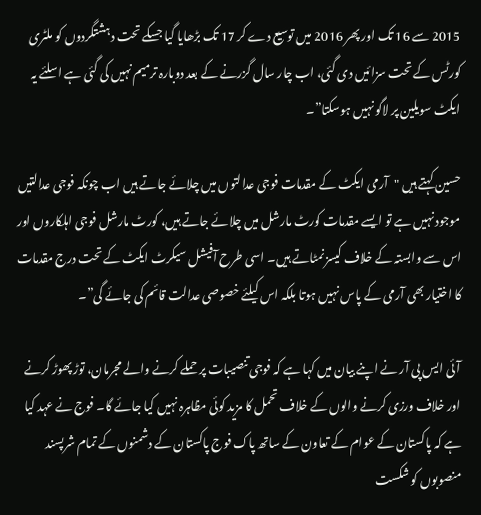2015 سے 16 تک اور پھر 2016 میں توسیع دے کر 17 تک بڑھایا گیا جسکے تحت دہشتگردوں کو ملٹری کورٹس کے تحت سزائیں دی گئی، اب چار سال گزرنے کے بعد دوبارہ ترمیم نہیں کی گئی ہے اسلئے یہ ایکٹ سویلین پر لاگو نہیں ہوسکتا”۔

حسین کہتے ہیں "آرمی ایکٹ کے مقدمات فوجی عدالتوں میں چلائے جاتے ہیں اب چونکہ فوجی عدالتیں موجود نہیں ہے تو ایسے مقدمات کورٹ مارشل میں چلائے جاتے ہیں، کورٹ مارشل فوجی اہلکاروں اور اس سے وابستہ کے خلاف کیسز نمٹاتے ہیں۔ اسی طرح آفیشل سیکرٹ ایکٹ کے تحت درج مقدمات کا اختیار بھی آرمی کے پاس نہیں ہوتا بلکہ اس کیلئے خصوصی عدالت قائم کی جائے گی”۔

آئی ایس پی آر نے اپنے بیان میں کہا ہے کہ فوجی تنصیبات پر حملے کرنے والے مجرمان، توڑ پھوڑ کرنے اور خلاف ورزی کرنے والوں کے خلاف تحمل کا مزید کوئی مظاہرہ نہیں کیا جائے گا۔ فوج نے عہد کیا ہے کہ پاکستان کے عوام کے تعاون کے ساتھ پاک فوج پاکستان کے دشمنوں کے تمام شرپسند منصوبوں کو شکست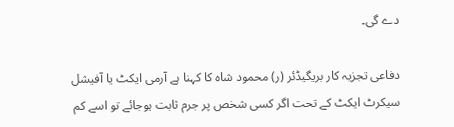دے گی۔

دفاعی تجزیہ کار بریگیڈئر (ر) محمود شاہ کا کہنا ہے آرمی ایکٹ یا آفیشل سیکرٹ ایکٹ کے تحت اگر کسی شخص پر جرم ثابت ہوجائے تو اسے کم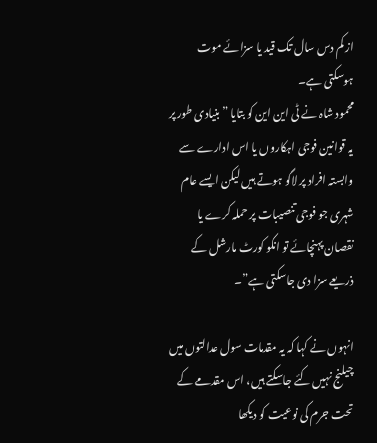از کم دس سال تک قید یا سزائے موت ہوسکتی ہے۔
محمود شاہ نے ٹی این این کو بتایا ” بنیادی طور پر یہ قوانین فوجی اہکاروں یا اس ادارے سے وابستہ افراد پر لاگو ہوتے ہیں لیکن ایسے عام شہری جو فوجی تنصیبات پر حملہ کرے یا نقصان پہنچائے تو انکو کورٹ مارشل کے ذریعے سزا دی جاسکتی ہے”۔

انہوں نے کہا کہ یہ مقدمات سول عدالتوں میں چیلنج نہیں کئے جاسکتے ہیں، اس مقدمے کے تحت جرم کی نوعیت کو دیکھا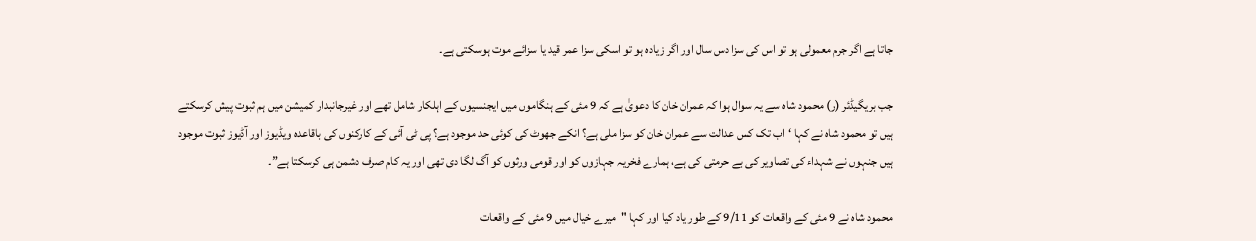جاتا ہے اگر جرم معمولی ہو تو اس کی سزا دس سال اور اگر زیادہ ہو تو اسکی سزا عمر قید یا سزائے موت ہوسکتی ہے۔

جب بریگیڈئر (ر) محمود شاہ سے یہ سوال ہوا کہ عمران خان کا دعویٰ ہے کہ 9 مئی کے ہنگاموں میں ایجنسیوں کے اہلکار شامل تھے اور غیرجانبدار کمیشن میں ہم ثبوت پیش کرسکتے ہیں تو محمود شاہ نے کہا ‘اب تک کس عدالت سے عمران خان کو سزا ملی ہے؟ انکے جھوٹ کی کوئی حد موجود ہے؟ پی ٹی آئی کے کارکنوں کی باقاعدہ ویڈیوز اور آڈیوز ثبوت موجود ہیں جنہوں نے شہداء کی تصاویر کی بے حرمتی کی ہے، ہمارے فخریہ جہازوں کو اور قومی ورثوں کو آگ لگا دی تھی اور یہ کام صرف دشمن ہی کرسکتا ہے”۔

محمود شاہ نے 9 مئی کے واقعات کو 9/11 کے طور یاد کیا اور کہا "میرے خیال میں 9 مئی کے واقعات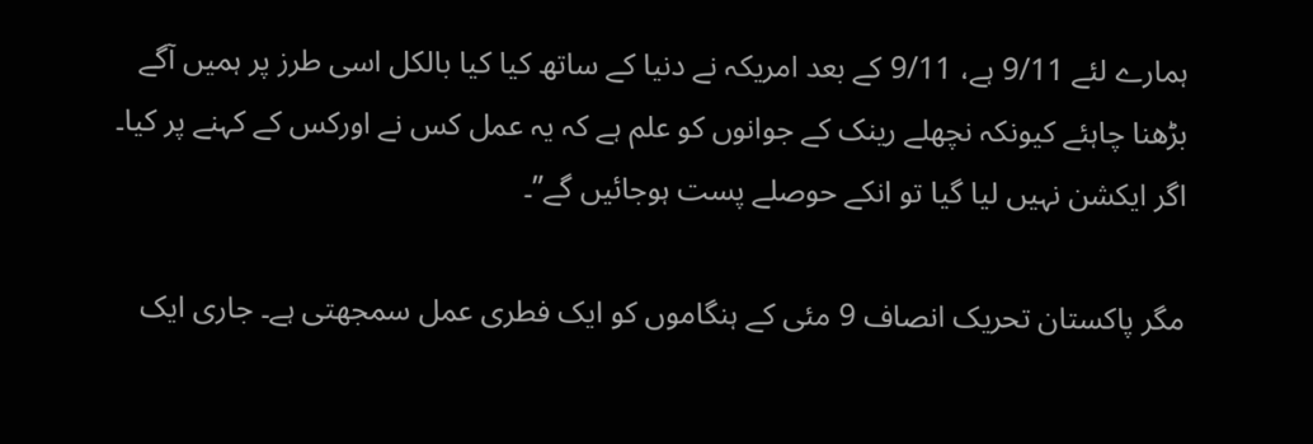ہمارے لئے 9/11 ہے، 9/11 کے بعد امریکہ نے دنیا کے ساتھ کیا کیا بالکل اسی طرز پر ہمیں آگے بڑھنا چاہئے کیونکہ نچھلے رینک کے جوانوں کو علم ہے کہ یہ عمل کس نے اورکس کے کہنے پر کیا۔ اگر ایکشن نہیں لیا گیا تو انکے حوصلے پست ہوجائیں گے”۔

مگر پاکستان تحریک انصاف 9 مئی کے ہنگاموں کو ایک فطری عمل سمجھتی ہے۔ جاری ایک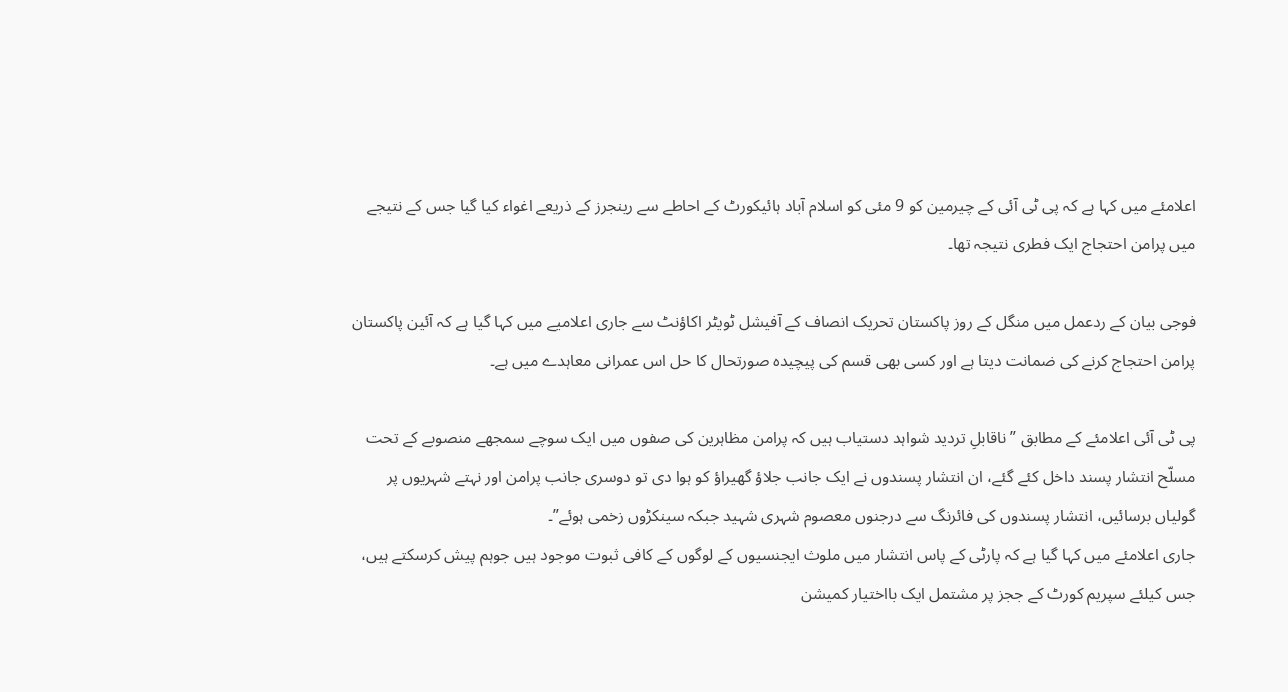اعلامئے میں کہا ہے کہ پی ٹی آئی کے چیرمین کو 9 مئی کو اسلام آباد ہائیکورٹ کے احاطے سے رینجرز کے ذریعے اغواء کیا گیا جس کے نتیجے میں پرامن احتجاج ایک فطری نتیجہ تھا۔

فوجی بیان کے ردعمل میں منگل کے روز پاکستان تحریک انصاف کے آفیشل ٹویٹر اکاؤنٹ سے جاری اعلامیے میں کہا گیا ہے کہ آئین پاکستان پرامن احتجاج کرنے کی ضمانت دیتا ہے اور کسی بھی قسم کی پیچیدہ صورتحال کا حل اس عمرانی معاہدے میں ہے۔

پی ٹی آئی اعلامئے کے مطابق ” ناقابلِ تردید شواہد دستیاب ہیں کہ پرامن مظاہرین کی صفوں میں ایک سوچے سمجھے منصوبے کے تحت مسلّح انتشار پسند داخل کئے گئے، ان انتشار پسندوں نے ایک جانب جلاؤ گھیراؤ کو ہوا دی تو دوسری جانب پرامن اور نہتے شہریوں پر گولیاں برسائیں، انتشار پسندوں کی فائرنگ سے درجنوں معصوم شہری شہید جبکہ سینکڑوں زخمی ہوئے”۔
جاری اعلامئے میں کہا گیا ہے کہ پارٹی کے پاس انتشار میں ملوث ایجنسیوں کے لوگوں کے کافی ثبوت موجود ہیں جوہم پیش کرسکتے ہیں، جس کیلئے سپریم کورٹ کے ججز پر مشتمل ایک بااختیار کمیشن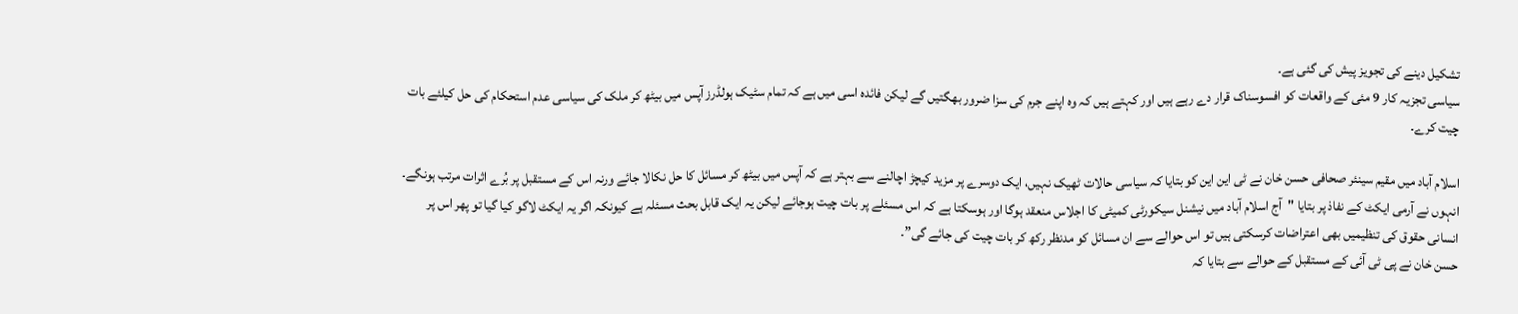تشکیل دینے کی تجویز پیش کی گئی ہے۔
سیاسی تجزیہ کار 9 مئی کے واقعات کو افسوسناک قرار دے رہے ہیں اور کہتے ہیں کہ وہ اپنے جرم کی سزا ضرور بھگتیں گے لیکن فائدہ اسی میں ہے کہ تمام سٹیک ہولڈرز آپس میں بیٹھ کر ملک کی سیاسی عدم استحکام کی حل کیلئے بات چیت کرے۔

اسلام آباد میں مقیم سینئر صحافی حسن خان نے ٹی این این کو بتایا کہ سیاسی حالات ٹھیک نہیں، ایک دوسرے پر مزید کیچڑ اچالنے سے بہتر ہے کہ آپس میں بیٹھ کر مسائل کا حل نکالا جائے ورنہ اس کے مستقبل پر بُرے اثرات مرتب ہونگے۔
انہوں نے آرمی ایکٹ کے نفاذ پر بتایا "آج اسلام آباد میں نیشنل سیکورٹی کمیٹی کا اجلاس منعقد ہوگا اور ہوسکتا ہے کہ اس مسئلے پر بات چیت ہوجائے لیکن یہ ایک قابل بحث مسئلہ ہے کیونکہ اگر یہ ایکٹ لاگو کیا گیا تو پھر اس پر انسانی حقوق کی تنظیمیں بھی اعتراضات کرسکتی ہیں تو اس حوالے سے ان مسائل کو مدنظر رکھ کر بات چیت کی جائے گی”۔
حسن خان نے پی ٹی آئی کے مستقبل کے حوالے سے بتایا کہ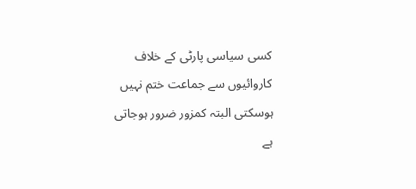کسی سیاسی پارٹی کے خلاف کاروائیوں سے جماعت ختم نہیں ہوسکتی البتہ کمزور ضرور ہوجاتی ہے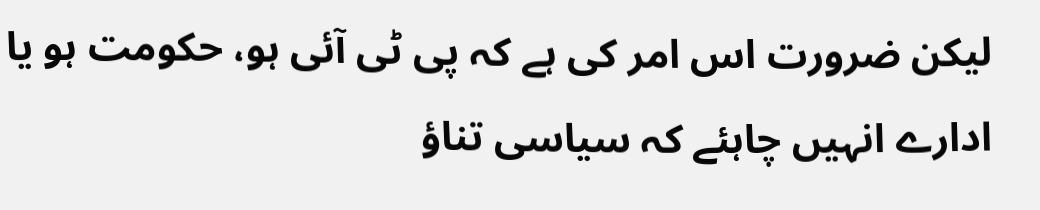لیکن ضرورت اس امر کی ہے کہ پی ٹی آئی ہو، حکومت ہو یا ادارے انہیں چاہئے کہ سیاسی تناؤ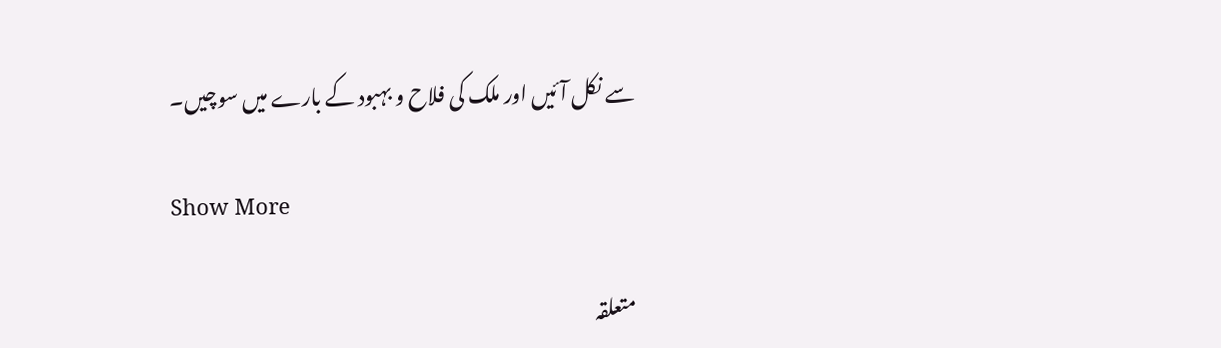سے نکل آئیں اور ملک کی فلاح و بہبود کے بارے میں سوچیں۔

Show More

متعلقہ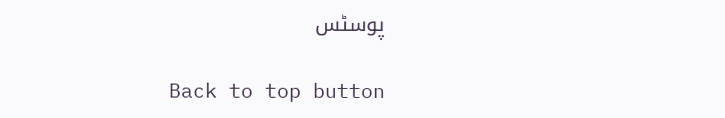پوسٹس

Back to top button